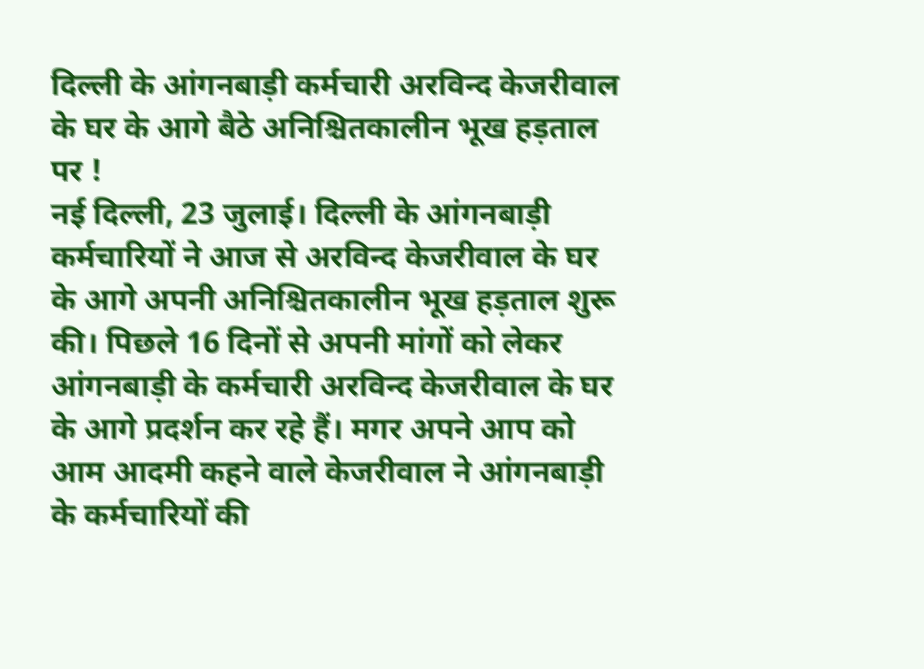दिल्ली के आंगनबाड़ी कर्मचारी अरविन्द केजरीवाल के घर के आगे बैठे अनिश्चितकालीन भूख हड़ताल पर !
नई दिल्ली, 23 जुलाई। दिल्ली के आंगनबाड़ी कर्मचारियों ने आज से अरविन्द केजरीवाल के घर के आगे अपनी अनिश्चितकालीन भूख हड़ताल शुरू की। पिछले 16 दिनों से अपनी मांगों को लेकर आंगनबाड़ी के कर्मचारी अरविन्द केजरीवाल के घर के आगे प्रदर्शन कर रहे हैं। मगर अपने आप को आम आदमी कहने वाले केजरीवाल ने आंगनबाड़ी के कर्मचारियों की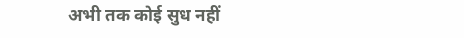अभी तक कोई सुध नहीं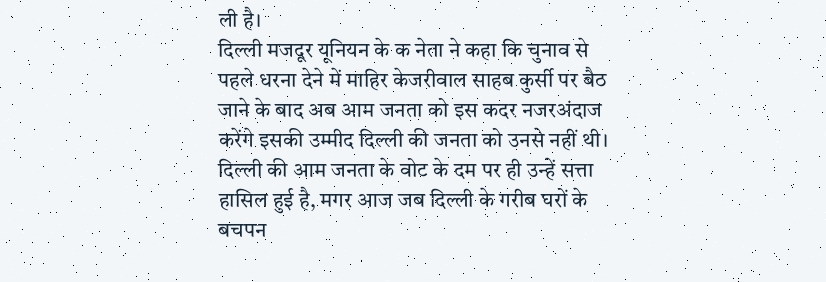ली है।
दिल्ली मजदूर यूनियन के क नेता ने कहा कि चुनाव से पहले धरना देने में माहिर केजरीवाल साहब कुर्सी पर बैठ जाने के बाद अब आम जनता को इस कदर नजरअंदाज करेंगे इसकी उम्मीद दिल्ली की जनता को उनसे नहीं थी। दिल्ली की आम जनता के वोट के दम पर ही उन्हें सत्ता हासिल हुई है, मगर आज जब दिल्ली के गरीब घरों के बचपन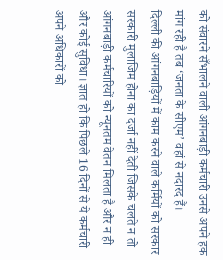को संवारने सँभालने वाली आंगनबाड़ी कर्मचारी उनसे अपने हक मांग रही है तब ‘जनता के सीएम’ वहां से नदारद हैं।
दिल्ली की आंगनबाड़ियों में काम करने वाले कर्मियों को सरकार सरकारी मुलाजिम होना का दर्जा नहीं देती जिसके चलते न तो आंगनबाड़ी कर्मचारियों को न्यूनतम वेतन मिलता है और न ही और कोई सुविधा। ज्ञात हो कि पिछले 16 दिनों से ये कर्मचारी अपने अधिकारों को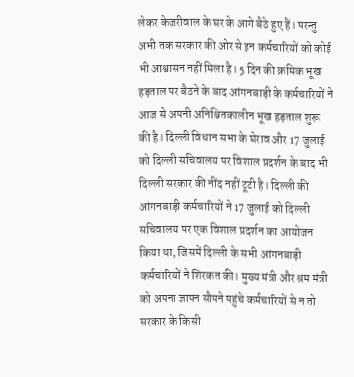लेकर केजरीवाल के घर के आगे बैठे हुए हैं। परन्तु अभी तक सरकार की ओर से इन कर्मचारियों को कोई भी आश्वासन नहीं मिला है। 5 दिन की क्रमिक भूख हड़ताल पर बैठने के बाद आंगनबाड़ी के कर्मचारियों ने आज से अपनी अनिश्चितकालीन भूख हड़ताल शुरू की है। दिल्ली विधान सभा के घेराव और 17 जुलाई को दिल्ली सचिवालय पर विशाल प्रदर्शन के बाद भी दिल्ली सरकार की नींद नहीं टूटी है। दिल्ली की आंगनबाड़ी कर्मचारियों ने 17 जुलाई को दिल्ली सचिवालय पर एक विशाल प्रदर्शन का आयोजन किया था, जिसमें दिल्ली के सभी आंगनबाड़ी कर्मचारियों ने शिरकत की। मुख्य मंत्री और श्रम मंत्री को अपना ज्ञापन सौपने पहुंचे कर्मचारियों से न तो सरकार के किसी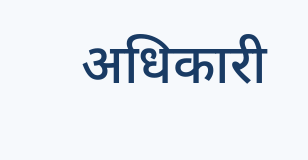अधिकारी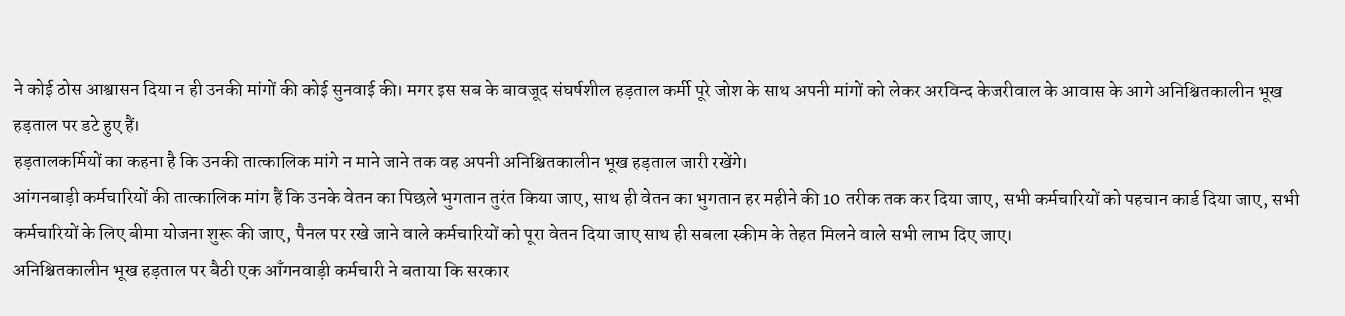ने कोई ठोस आश्वासन दिया न ही उनकी मांगों की कोई सुनवाई की। मगर इस सब के बावजूद संघर्षशील हड़ताल कर्मी पूरे जोश के साथ अपनी मांगों को लेकर अरविन्द केजरीवाल के आवास के आगे अनिश्चितकालीन भूख हड़ताल पर डटे हुए हैं।
हड़तालकर्मियों का कहना है कि उनकी तात्कालिक मांगे न माने जाने तक वह अपनी अनिश्चितकालीन भूख हड़ताल जारी रखेंगे।
आंगनबाड़ी कर्मचारियों की तात्कालिक मांग हैं कि उनके वेतन का पिछले भुगतान तुरंत किया जाए, साथ ही वेतन का भुगतान हर महीने की 10 तरीक तक कर दिया जाए, सभी कर्मचारियों को पहचान कार्ड दिया जाए, सभी कर्मचारियों के लिए बीमा योजना शुरू की जाए, पैनल पर रखे जाने वाले कर्मचारियों को पूरा वेतन दिया जाए साथ ही सबला स्कीम के तेहत मिलने वाले सभी लाभ दिए जाए।
अनिश्चितकालीन भूख हड़ताल पर बैठी एक आँगनवाड़ी कर्मचारी ने बताया कि सरकार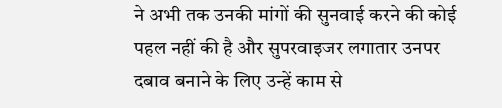ने अभी तक उनकी मांगों की सुनवाई करने की कोई पहल नहीं की है और सुपरवाइजर लगातार उनपर दबाव बनाने के लिए उन्हें काम से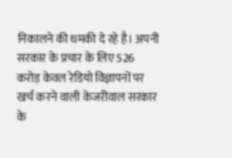निकालने की धमकी दे रहे है। अपनी सरकार के प्रचार के लिए 526 करोड़ केवल रेडियो विज्ञापनों पर खर्च करने वाली केजरीवाल सरकार के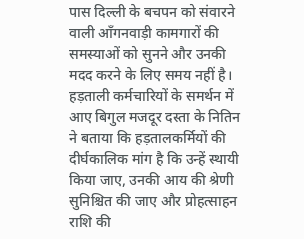पास दिल्ली के बचपन को संवारने वाली आँगनवाड़ी कामगारों की समस्याओं को सुनने और उनकी मदद करने के लिए समय नहीं है।
हड़ताली कर्मचारियों के समर्थन में आए बिगुल मजदूर दस्ता के नितिन ने बताया कि हड़तालकर्मियों की दीर्घकालिक मांग है कि उन्हें स्थायी किया जाए, उनकी आय की श्रेणी सुनिश्चित की जाए और प्रोहत्साहन राशि की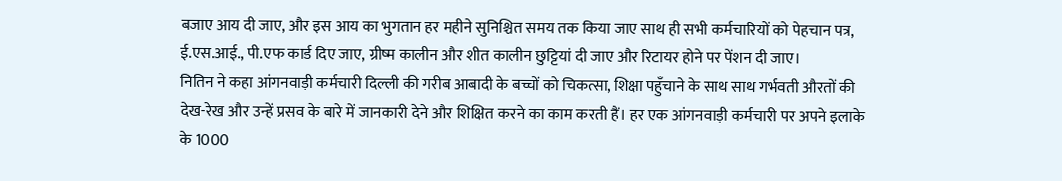बजाए आय दी जाए, और इस आय का भुगतान हर महीने सुनिश्चित समय तक किया जाए साथ ही सभी कर्मचारियों को पेहचान पत्र, ई.एस.आई., पी.एफ कार्ड दिए जाए, ग्रीष्म कालीन और शीत कालीन छुट्टियां दी जाए और रिटायर होने पर पेंशन दी जाए।
नितिन ने कहा आंगनवाड़ी कर्मचारी दिल्ली की गरीब आबादी के बच्चों को चिकत्सा, शिक्षा पहुँचाने के साथ साथ गर्भवती औरतों की देख-रेख और उन्हें प्रसव के बारे में जानकारी देने और शिक्षित करने का काम करती हैं। हर एक आंगनवाड़ी कर्मचारी पर अपने इलाके के 1000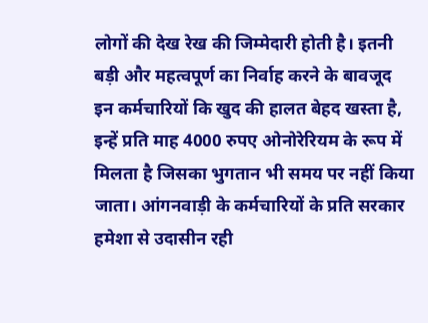लोगों की देख रेख की जिम्मेदारी होती है। इतनी बड़ी और महत्वपूर्ण का निर्वाह करने के बावजूद इन कर्मचारियों कि खुद की हालत बेहद खस्ता है, इन्हें प्रति माह 4000 रुपए ओनोरेरियम के रूप में मिलता है जिसका भुगतान भी समय पर नहीं किया जाता। आंगनवाड़ी के कर्मचारियों के प्रति सरकार हमेशा से उदासीन रही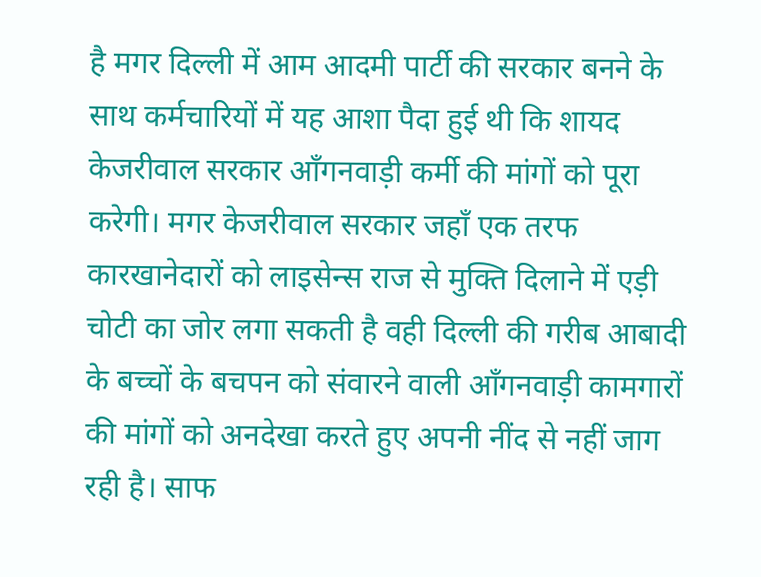है मगर दिल्ली में आम आदमी पार्टी की सरकार बनने के साथ कर्मचारियों में यह आशा पैदा हुई थी कि शायद केजरीवाल सरकार आँगनवाड़ी कर्मी की मांगों को पूरा करेगी। मगर केजरीवाल सरकार जहाँ एक तरफ कारखानेदारों को लाइसेन्स राज से मुक्ति दिलाने में एड़ी चोटी का जोर लगा सकती है वही दिल्ली की गरीब आबादी के बच्चों के बचपन को संवारने वाली आँगनवाड़ी कामगारों की मांगों को अनदेखा करते हुए अपनी नींद से नहीं जाग रही है। साफ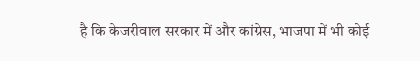है कि केजरीवाल सरकार में और कांग्रेस, भाजपा में भी कोई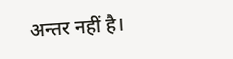अन्तर नहीं है।